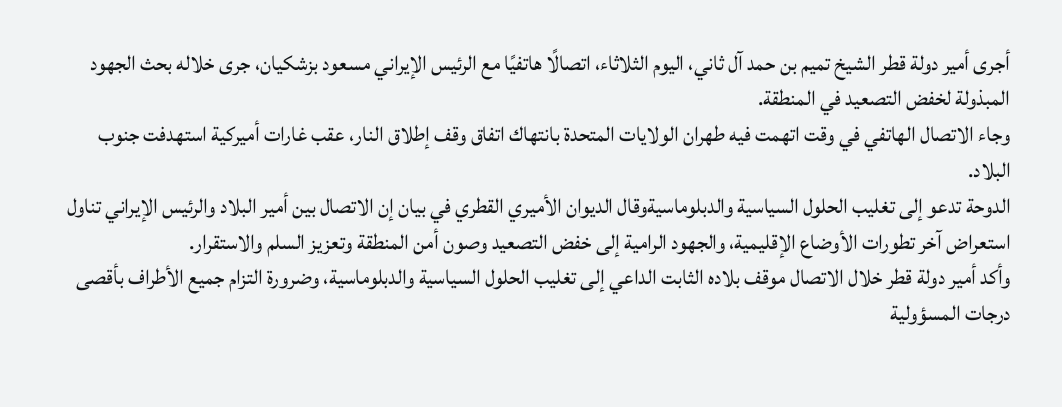أجرى أمير دولة قطر الشيخ تميم بن حمد آل ثاني، اليوم الثلاثاء، اتصالًا هاتفيًا مع الرئيس الإيراني مسعود بزشكيان، جرى خلاله بحث الجهود المبذولة لخفض التصعيد في المنطقة.
وجاء الاتصال الهاتفي في وقت اتهمت فيه طهران الولايات المتحدة بانتهاك اتفاق وقف إطلاق النار، عقب غارات أميركية استهدفت جنوب البلاد.
الدوحة تدعو إلى تغليب الحلول السياسية والدبلوماسيةوقال الديوان الأميري القطري في بيان إن الاتصال بين أمير البلاد والرئيس الإيراني تناول استعراض آخر تطورات الأوضاع الإقليمية، والجهود الرامية إلى خفض التصعيد وصون أمن المنطقة وتعزيز السلم والاستقرار.
وأكد أمير دولة قطر خلال الاتصال موقف بلاده الثابت الداعي إلى تغليب الحلول السياسية والدبلوماسية، وضرورة التزام جميع الأطراف بأقصى درجات المسؤولية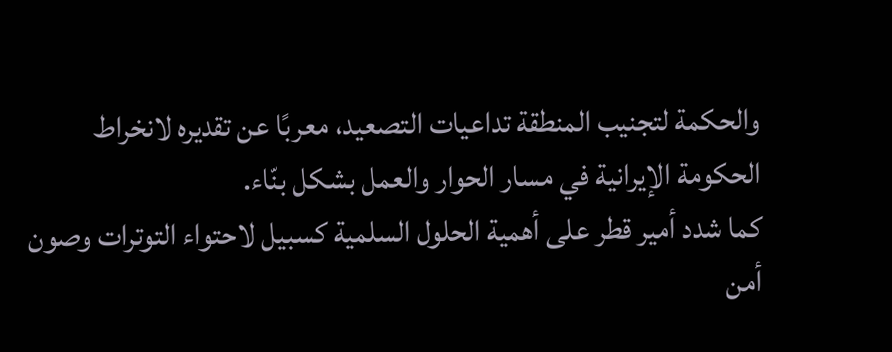والحكمة لتجنيب المنطقة تداعيات التصعيد، معربًا عن تقديره لانخراط الحكومة الإيرانية في مسار الحوار والعمل بشكل بنّاء.
كما شدد أمير قطر على أهمية الحلول السلمية كسبيل لاحتواء التوترات وصون أمن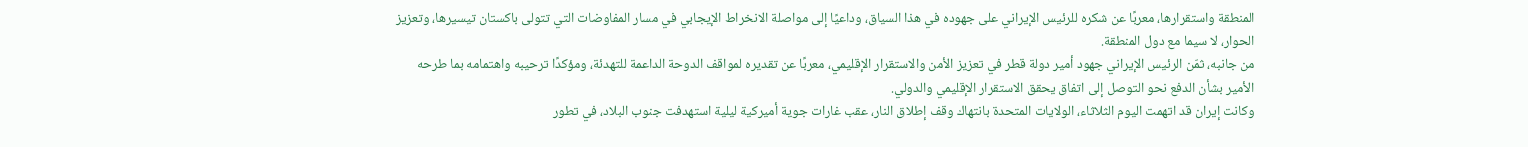المنطقة واستقرارها، معربًا عن شكره للرئيس الإيراني على جهوده في هذا السياق، وداعيًا إلى مواصلة الانخراط الإيجابي في مسار المفاوضات التي تتولى باكستان تيسيرها، وتعزيز الحوار، لا سيما مع دول المنطقة.
من جانبه، ثمّن الرئيس الإيراني جهود أمير دولة قطر في تعزيز الأمن والاستقرار الإقليمي، معربًا عن تقديره لمواقف الدوحة الداعمة للتهدئة، ومؤكدًا ترحيبه واهتمامه بما طرحه الأمير بشأن الدفع نحو التوصل إلى اتفاق يحقق الاستقرار الإقليمي والدولي.
وكانت إيران قد اتهمت اليوم الثلاثاء، الولايات المتحدة بانتهاك وقف إطلاق النار، عقب غارات جوية أميركية ليلية استهدفت جنوب البلاد، في تطور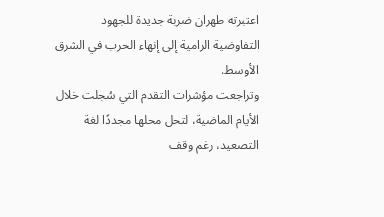اعتبرته طهران ضربة جديدة للجهود التفاوضية الرامية إلى إنهاء الحرب في الشرق الأوسط.
وتراجعت مؤشرات التقدم التي سُجلت خلال الأيام الماضية، لتحل محلها مجددًا لغة التصعيد، رغم وقف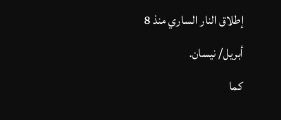إطلاق النار الساري منذ 8 أبريل/ نيسان.
كما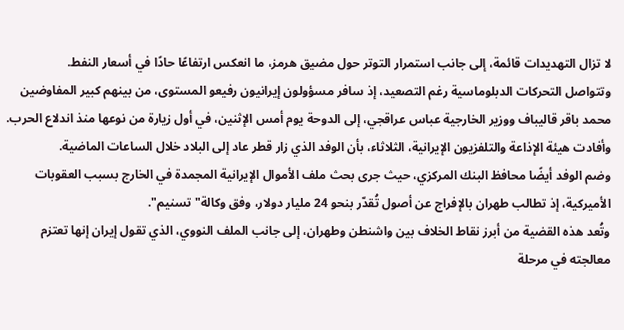لا تزال التهديدات قائمة، إلى جانب استمرار التوتر حول مضيق هرمز، ما انعكس ارتفاعًا حادًا في أسعار النفط.
وتتواصل التحركات الدبلوماسية رغم التصعيد، إذ سافر مسؤولون إيرانيون رفيعو المستوى، من بينهم كبير المفاوضين محمد باقر قاليباف ووزير الخارجية عباس عراقجي، إلى الدوحة يوم أمس الإثنين، في أول زيارة من نوعها منذ اندلاع الحرب.
وأفادت هيئة الإذاعة والتلفزيون الإيرانية، الثلاثاء، بأن الوفد الذي زار قطر عاد إلى البلاد خلال الساعات الماضية.
وضم الوفد أيضًا محافظ البنك المركزي، حيث جرى بحث ملف الأموال الإيرانية المجمدة في الخارج بسبب العقوبات الأميركية، إذ تطالب طهران بالإفراج عن أصول تُقدّر بنحو 24 مليار دولار، وفق وكالة" تسنيم".
وتُعد هذه القضية من أبرز نقاط الخلاف بين واشنطن وطهران، إلى جانب الملف النووي، الذي تقول إيران إنها تعتزم معالجته في مرحلة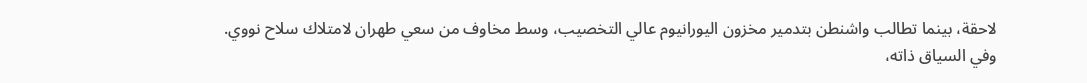لاحقة، بينما تطالب واشنطن بتدمير مخزون اليورانيوم عالي التخصيب، وسط مخاوف من سعي طهران لامتلاك سلاح نووي.
وفي السياق ذاته،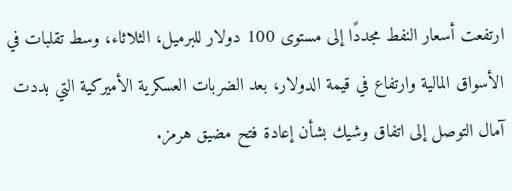ارتفعت أسعار النفط مجددًا إلى مستوى 100 دولار للبرميل، الثلاثاء، وسط تقلبات في الأسواق المالية وارتفاع في قيمة الدولار، بعد الضربات العسكرية الأميركية التي بددت آمال التوصل إلى اتفاق وشيك بشأن إعادة فتح مضيق هرمز.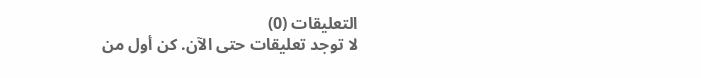التعليقات (0)
لا توجد تعليقات حتى الآن. كن أول من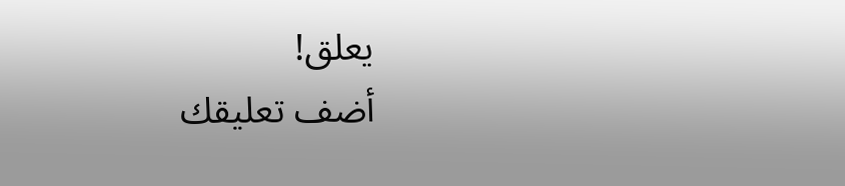يعلق!
أضف تعليقك